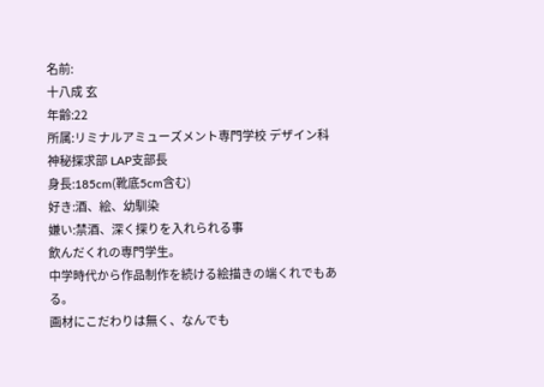名前:
十八成 玄
年齢:22
所属:リミナルアミューズメント専門学校 デザイン科
神秘探求部 LAP支部長
身長:185cm(靴底5cm含む)
好き:酒、絵、幼馴染
嫌い:禁酒、深く探りを入れられる事
飲んだくれの専門学生。
中学時代から作品制作を続ける絵描きの端くれでもある。
画材にこだわりは無く、なんでも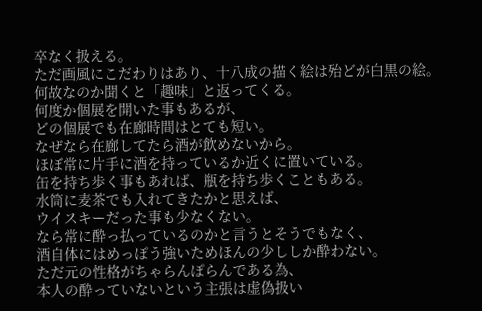卒なく扱える。
ただ画風にこだわりはあり、十八成の描く絵は殆どが白黒の絵。
何故なのか聞くと「趣味」と返ってくる。
何度か個展を開いた事もあるが、
どの個展でも在廊時間はとても短い。
なぜなら在廊してたら酒が飲めないから。
ほぼ常に片手に酒を持っているか近くに置いている。
缶を持ち歩く事もあれば、瓶を持ち歩くこともある。
水筒に麦茶でも入れてきたかと思えば、
ウイスキーだった事も少なくない。
なら常に酔っ払っているのかと言うとそうでもなく、
酒自体にはめっぽう強いためほんの少ししか酔わない。
ただ元の性格がちゃらんぽらんである為、
本人の酔っていないという主張は虚偽扱い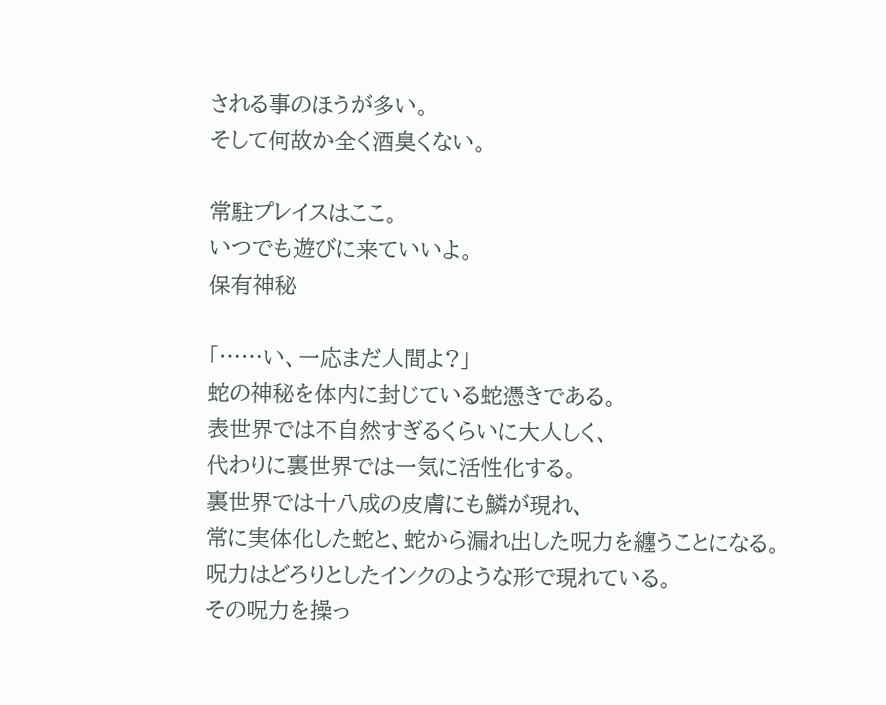される事のほうが多い。
そして何故か全く酒臭くない。

常駐プレイスはここ。
いつでも遊びに来ていいよ。
保有神秘

「……い、一応まだ人間よ?」
蛇の神秘を体内に封じている蛇憑きである。
表世界では不自然すぎるくらいに大人しく、
代わりに裏世界では一気に活性化する。
裏世界では十八成の皮膚にも鱗が現れ、
常に実体化した蛇と、蛇から漏れ出した呪力を纏うことになる。
呪力はどろりとしたインクのような形で現れている。
その呪力を操っ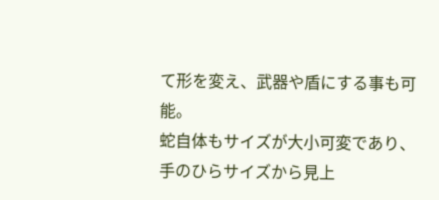て形を変え、武器や盾にする事も可能。
蛇自体もサイズが大小可変であり、手のひらサイズから見上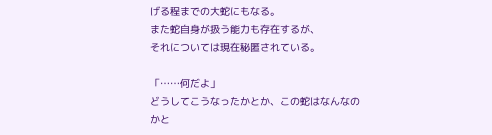げる程までの大蛇にもなる。
また蛇自身が扱う能力も存在するが、
それについては現在秘匿されている。

「……何だよ」
どうしてこうなったかとか、この蛇はなんなのかと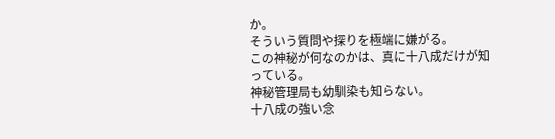か。
そういう質問や探りを極端に嫌がる。
この神秘が何なのかは、真に十八成だけが知っている。
神秘管理局も幼馴染も知らない。
十八成の強い念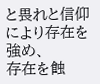と畏れと信仰により存在を強め、
存在を蝕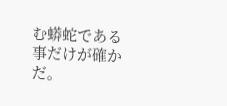む蟒蛇である事だけが確かだ。